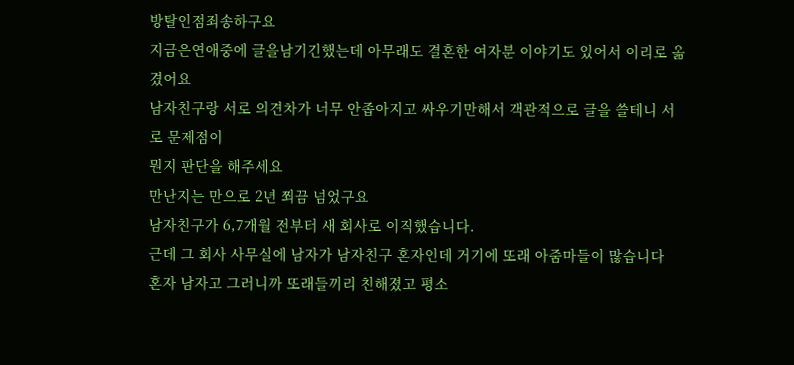방탈인점죄송하구요
지금은연애중에 글을남기긴했는데 아무래도 결혼한 여자분 이야기도 있어서 이리로 옮겼어요
남자친구랑 서로 의견차가 너무 안좁아지고 싸우기만해서 객관적으로 글을 쓸테니 서로 문제점이
뭔지 판단을 해주세요
만난지는 만으로 2년 쬐끔 넘었구요
남자친구가 6,7개월 전부터 새 회사로 이직했습니다.
근데 그 회사 사무실에 남자가 남자친구 혼자인데 거기에 또래 아줌마들이 많습니다
혼자 남자고 그러니까 또래들끼리 친해졌고 평소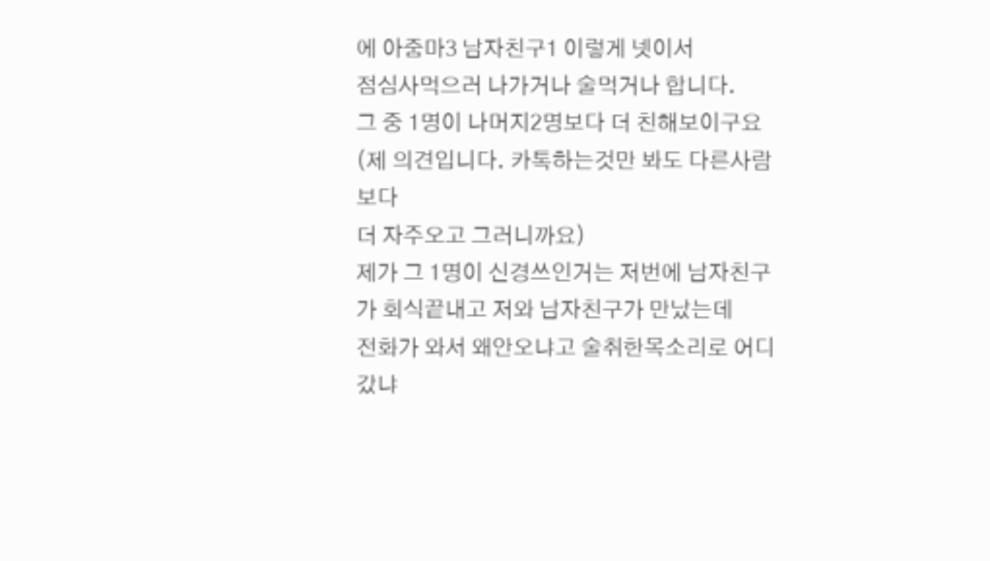에 아줌마3 남자친구1 이렇게 넷이서
점심사먹으러 나가거나 술먹거나 합니다.
그 중 1명이 나머지2명보다 더 친해보이구요(제 의견입니다. 카톡하는것만 봐도 다른사람보다
더 자주오고 그러니까요)
제가 그 1명이 신경쓰인거는 저번에 남자친구가 회식끝내고 저와 남자친구가 만났는데
전화가 와서 왜안오냐고 술취한목소리로 어디갔냐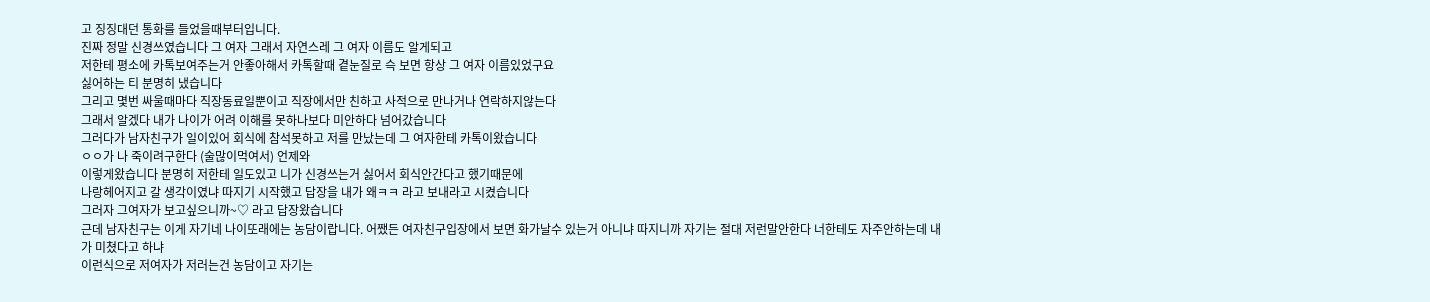고 징징대던 통화를 들었을때부터입니다.
진짜 정말 신경쓰였습니다 그 여자 그래서 자연스레 그 여자 이름도 알게되고
저한테 평소에 카톡보여주는거 안좋아해서 카톡할때 곁눈질로 슥 보면 항상 그 여자 이름있었구요
싫어하는 티 분명히 냈습니다
그리고 몇번 싸울때마다 직장동료일뿐이고 직장에서만 친하고 사적으로 만나거나 연락하지않는다
그래서 알겠다 내가 나이가 어려 이해를 못하나보다 미안하다 넘어갔습니다
그러다가 남자친구가 일이있어 회식에 참석못하고 저를 만났는데 그 여자한테 카톡이왔습니다
ㅇㅇ가 나 죽이려구한다 (술많이먹여서) 언제와
이렇게왔습니다 분명히 저한테 일도있고 니가 신경쓰는거 싫어서 회식안간다고 했기때문에
나랑헤어지고 갈 생각이였냐 따지기 시작했고 답장을 내가 왜ㅋㅋ 라고 보내라고 시켰습니다
그러자 그여자가 보고싶으니까~♡ 라고 답장왔습니다
근데 남자친구는 이게 자기네 나이또래에는 농담이랍니다. 어쨌든 여자친구입장에서 보면 화가날수 있는거 아니냐 따지니까 자기는 절대 저런말안한다 너한테도 자주안하는데 내가 미쳤다고 하냐
이런식으로 저여자가 저러는건 농담이고 자기는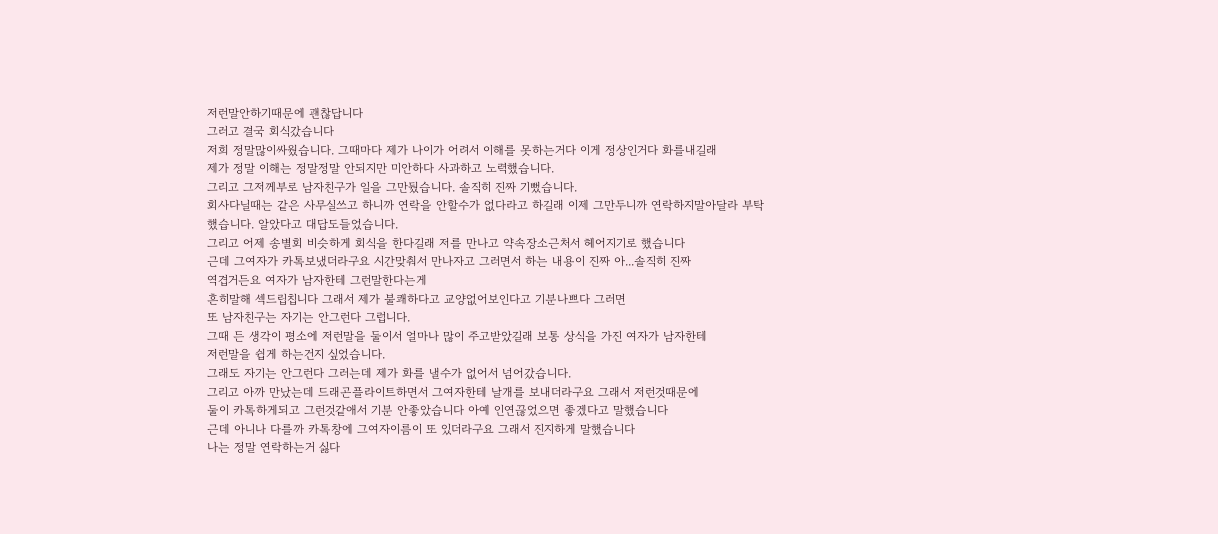저런말안하기때문에 괜찮답니다
그러고 결국 회식갔습니다
저희 정말많이싸웠습니다. 그때마다 제가 나이가 어려서 이해를 못하는거다 이게 정상인거다 화를내길래
제가 정말 이해는 정말정말 안되지만 미안하다 사과하고 노력했습니다.
그리고 그저께부로 남자친구가 일을 그만뒀습니다. 솔직히 진짜 기뻤습니다.
회사다닐때는 같은 사무실쓰고 하니까 연락을 안할수가 없다라고 하길래 이제 그만두니까 연락하지말아달라 부탁했습니다. 알았다고 대답도들었습니다.
그리고 어제 송별회 비슷하게 회식을 한다길래 저를 만나고 약속장소근처서 헤어지기로 했습니다
근데 그여자가 카톡보냈더라구요 시간맞춰서 만나자고 그러면서 하는 내용이 진짜 아...솔직히 진짜
역겹거든요 여자가 남자한테 그런말한다는게
흔히말해 섹드립칩니다 그래서 제가 불쾌하다고 교양없어보인다고 기분나쁘다 그러면
또 남자친구는 자기는 안그런다 그럽니다.
그때 든 생각이 평소에 저런말을 둘이서 얼마나 많이 주고받았길래 보통 상식을 가진 여자가 남자한테
저런말을 쉽게 하는건지 싶었습니다.
그래도 자기는 안그런다 그러는데 제가 화를 낼수가 없어서 넘어갔습니다.
그리고 아까 만났는데 드래곤플라이트하면서 그여자한테 날개를 보내더라구요 그래서 저런것때문에
둘이 카톡하게되고 그런것같애서 기분 안좋았습니다 아예 인연끊었으면 좋겠다고 말했습니다
근데 아니나 다를까 카톡창에 그여자이름이 또 있더라구요 그래서 진지하게 말했습니다
나는 정말 연락하는거 싫다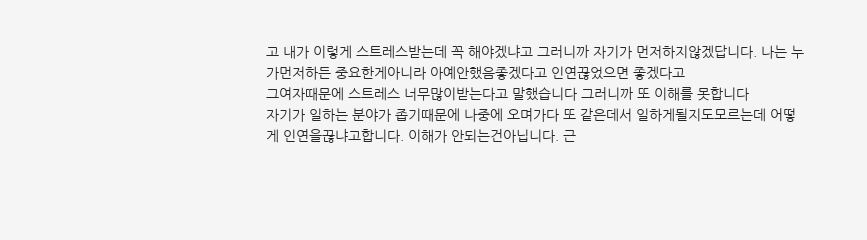고 내가 이렇게 스트레스받는데 꼭 해야겠냐고 그러니까 자기가 먼저하지않겠답니다. 나는 누가먼저하든 중요한게아니라 아예안했음좋겠다고 인연끊었으면 좋겠다고
그여자때문에 스트레스 너무많이받는다고 말했습니다 그러니까 또 이해를 못합니다
자기가 일하는 분야가 좁기때문에 나중에 오며가다 또 같은데서 일하게될지도모르는데 어떻게 인연을끊냐고합니다. 이해가 안되는건아닙니다. 근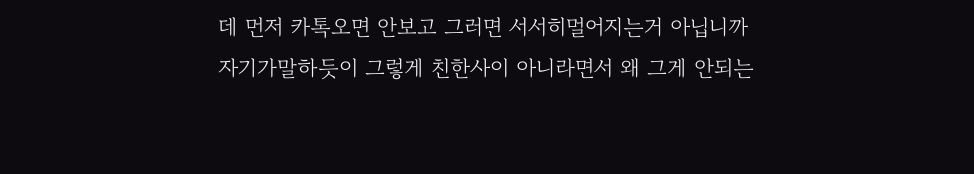데 먼저 카톡오면 안보고 그러면 서서히멀어지는거 아닙니까
자기가말하듯이 그렇게 친한사이 아니라면서 왜 그게 안되는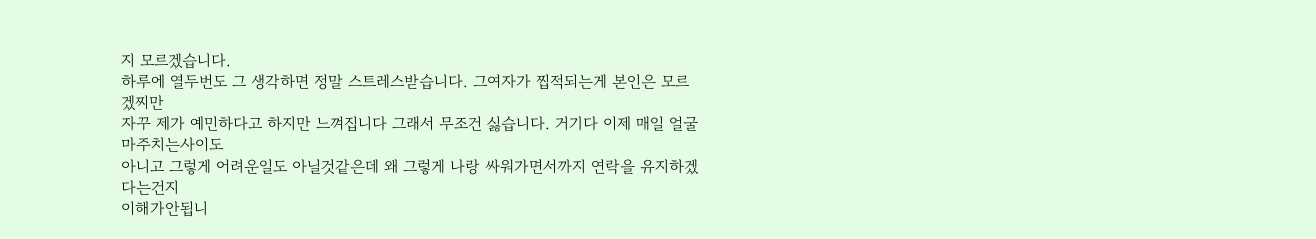지 모르겠습니다.
하루에 열두번도 그 생각하면 정말 스트레스받습니다. 그여자가 찝적되는게 본인은 모르겠찌만
자꾸 제가 예민하다고 하지만 느껴집니다 그래서 무조건 싫습니다. 거기다 이제 매일 얼굴마주치는사이도
아니고 그렇게 어려운일도 아닐것같은데 왜 그렇게 나랑 싸워가면서까지 연락을 유지하겠다는건지
이해가안됩니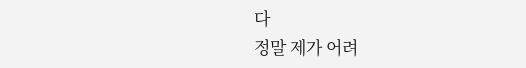다
정말 제가 어려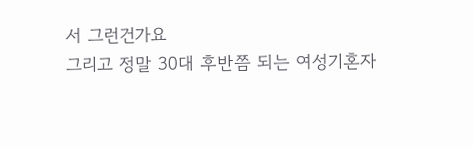서 그런건가요
그리고 정말 30대 후반쯤 되는 여성기혼자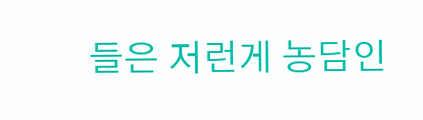들은 저런게 농담인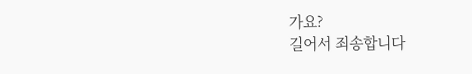가요?
길어서 죄송합니다